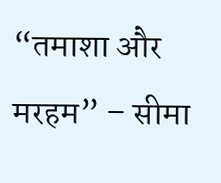“तमाशा और मरहम” – सीमा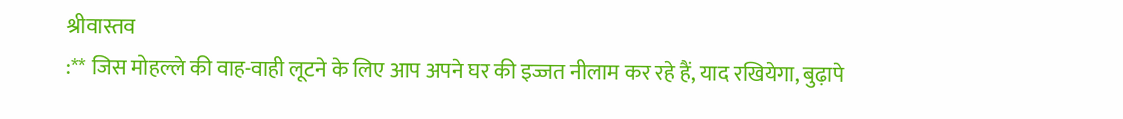श्रीवास्तव
:** जिस मोहल्ले की वाह-वाही लूटने के लिए आप अपने घर की इज्जत नीलाम कर रहे हैं, याद रखियेगा, बुढ़ापे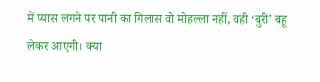में प्यास लगने पर पानी का गिलास वो मोहल्ला नहीं, वही ‘बुरी’ बहू लेकर आएगी। क्या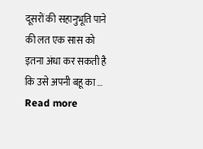दूसरों की सहानुभूति पाने की लत एक सास को इतना अंधा कर सकती है कि उसे अपनी बहू का … Read more